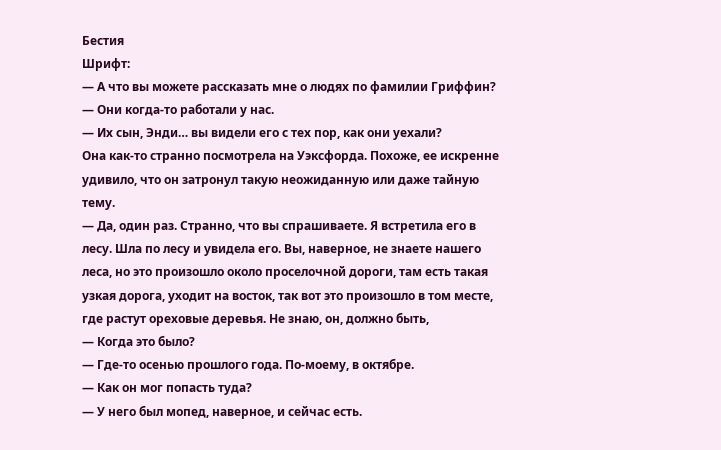Бестия
Шрифт:
— А что вы можете рассказать мне о людях по фамилии Гриффин?
— Они когда-то работали у нас.
— Их сын, Энди… вы видели его с тех пор, как они уехали?
Она как-то странно посмотрела на Уэксфорда. Похоже, ее искренне удивило, что он затронул такую неожиданную или даже тайную тему.
— Да, один раз. Странно, что вы спрашиваете. Я встретила его в лесу. Шла по лесу и увидела его. Вы, наверное, не знаете нашего леса, но это произошло около проселочной дороги, там есть такая узкая дорога, уходит на восток, так вот это произошло в том месте, где растут ореховые деревья. Не знаю, он, должно быть,
— Когда это было?
— Где-то осенью прошлого года. По-моему, в октябре.
— Как он мог попасть туда?
— У него был мопед, наверное, и сейчас есть.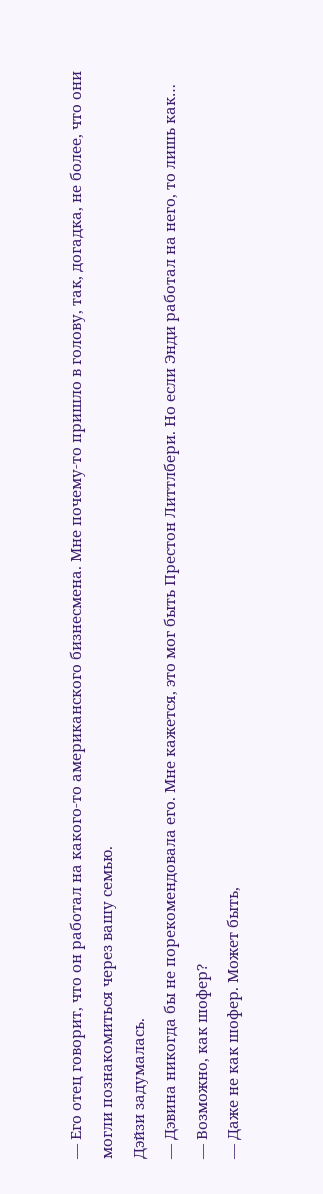— Его отец говорит, что он работал на какого-то американского бизнесмена. Мне почему-то пришло в голову, так, догадка, не более, что они могли познакомиться через вашу семью.
Дэйзи задумалась.
— Дэвина никогда бы не порекомендовала его. Мне кажется, это мог быть Престон Литтлбери. Но если Энди работал на него, то лишь как…
— Возможно, как шофер?
— Даже не как шофер. Может быть,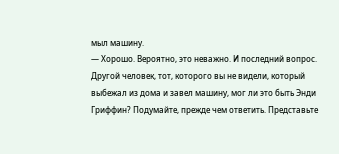мыл машину.
— Хорошо. Вероятно, это неважно. И последний вопрос. Другой человек, тот, которого вы не видели, который выбежал из дома и завел машину, мог ли это быть Энди Гриффин? Подумайте, прежде чем ответить. Представьте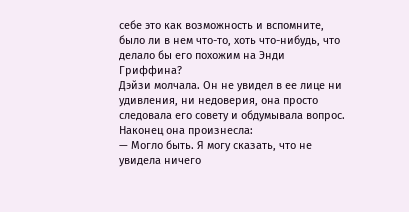себе это как возможность и вспомните, было ли в нем что-то, хоть что-нибудь, что делало бы его похожим на Энди Гриффина?
Дэйзи молчала. Он не увидел в ее лице ни удивления, ни недоверия, она просто следовала его совету и обдумывала вопрос. Наконец она произнесла:
— Могло быть. Я могу сказать, что не увидела ничего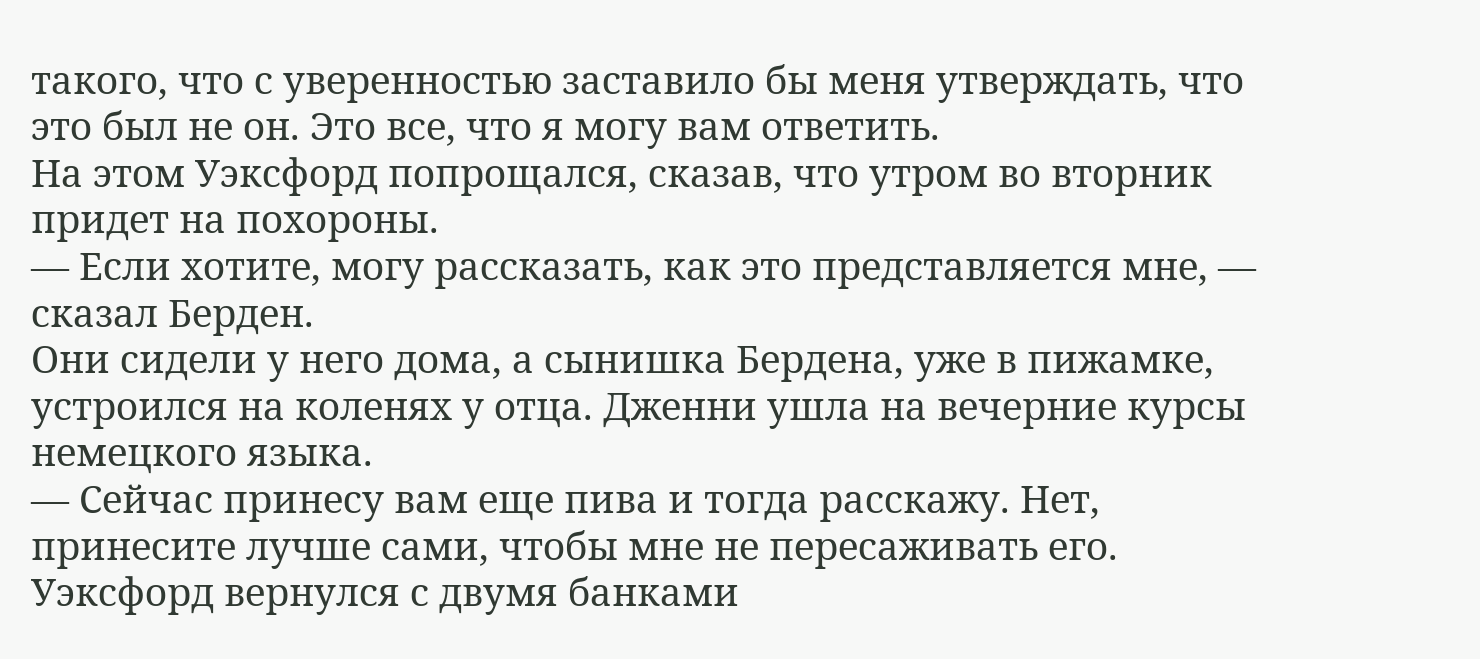такого, что с уверенностью заставило бы меня утверждать, что это был не он. Это все, что я могу вам ответить.
На этом Уэксфорд попрощался, сказав, что утром во вторник придет на похороны.
— Если хотите, могу рассказать, как это представляется мне, — сказал Берден.
Они сидели у него дома, а сынишка Бердена, уже в пижамке, устроился на коленях у отца. Дженни ушла на вечерние курсы немецкого языка.
— Сейчас принесу вам еще пива и тогда расскажу. Нет, принесите лучше сами, чтобы мне не пересаживать его.
Уэксфорд вернулся с двумя банками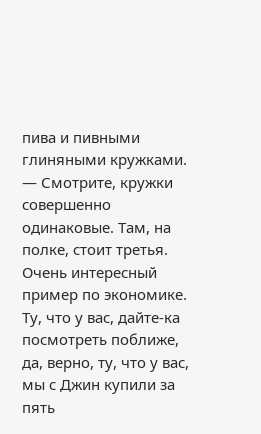пива и пивными глиняными кружками.
— Смотрите, кружки совершенно одинаковые. Там, на полке, стоит третья. Очень интересный пример по экономике. Ту, что у вас, дайте-ка посмотреть поближе, да, верно, ту, что у вас, мы с Джин купили за пять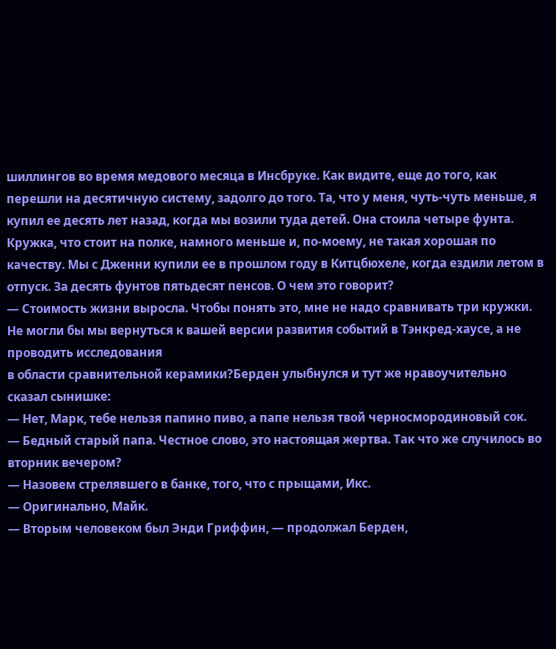шиллингов во время медового месяца в Инсбруке. Как видите, еще до того, как перешли на десятичную систему, задолго до того. Та, что у меня, чуть-чуть меньше, я купил ее десять лет назад, когда мы возили туда детей. Она стоила четыре фунта. Кружка, что стоит на полке, намного меньше и, по-моему, не такая хорошая по качеству. Мы с Дженни купили ее в прошлом году в Китцбюхеле, когда ездили летом в отпуск. За десять фунтов пятьдесят пенсов. О чем это говорит?
— Стоимость жизни выросла. Чтобы понять это, мне не надо сравнивать три кружки. Не могли бы мы вернуться к вашей версии развития событий в Тэнкред-хаусе, а не проводить исследования
в области сравнительной керамики?Берден улыбнулся и тут же нравоучительно сказал сынишке:
— Нет, Марк, тебе нельзя папино пиво, а папе нельзя твой черносмородиновый сок.
— Бедный старый папа. Честное слово, это настоящая жертва. Так что же случилось во вторник вечером?
— Назовем стрелявшего в банке, того, что с прыщами, Икс.
— Оригинально, Майк.
— Вторым человеком был Энди Гриффин, — продолжал Берден,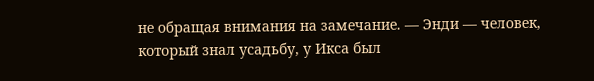не обращая внимания на замечание. — Энди — человек, который знал усадьбу, у Икса был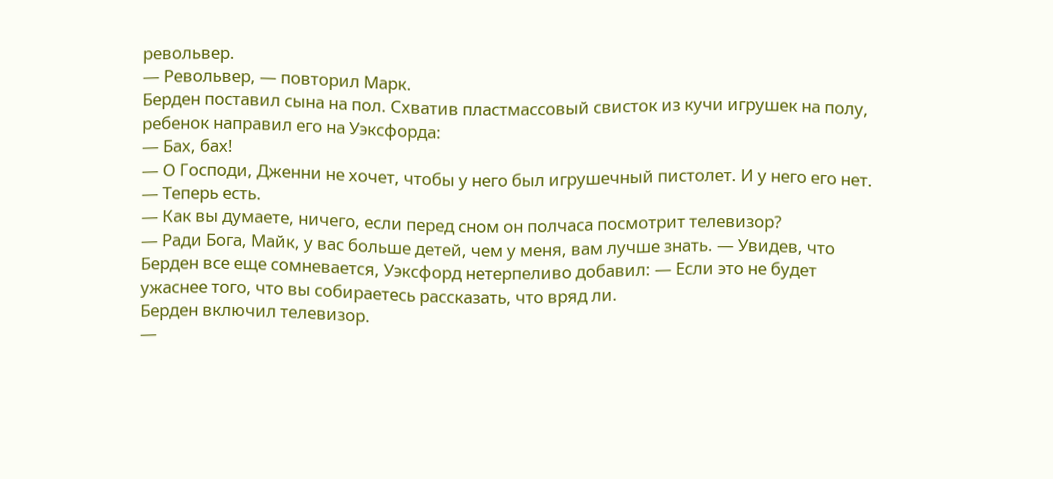револьвер.
— Револьвер, — повторил Марк.
Берден поставил сына на пол. Схватив пластмассовый свисток из кучи игрушек на полу, ребенок направил его на Уэксфорда:
— Бах, бах!
— О Господи, Дженни не хочет, чтобы у него был игрушечный пистолет. И у него его нет.
— Теперь есть.
— Как вы думаете, ничего, если перед сном он полчаса посмотрит телевизор?
— Ради Бога, Майк, у вас больше детей, чем у меня, вам лучше знать. — Увидев, что Берден все еще сомневается, Уэксфорд нетерпеливо добавил: — Если это не будет ужаснее того, что вы собираетесь рассказать, что вряд ли.
Берден включил телевизор.
—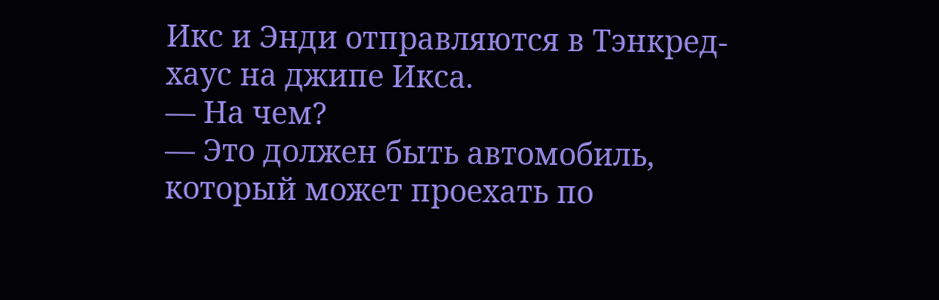Икс и Энди отправляются в Тэнкред-хаус на джипе Икса.
— На чем?
— Это должен быть автомобиль, который может проехать по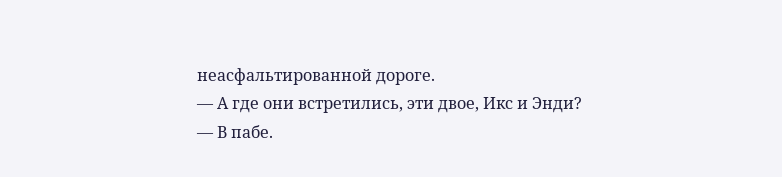неасфальтированной дороге.
— А где они встретились, эти двое, Икс и Энди?
— В пабе.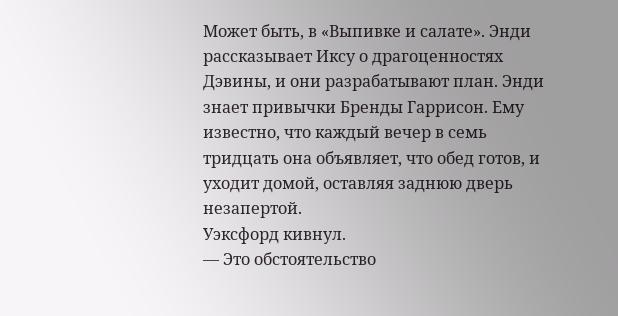Может быть, в «Выпивке и салате». Энди рассказывает Иксу о драгоценностях Дэвины, и они разрабатывают план. Энди знает привычки Бренды Гаррисон. Ему известно, что каждый вечер в семь тридцать она объявляет, что обед готов, и уходит домой, оставляя заднюю дверь незапертой.
Уэксфорд кивнул.
— Это обстоятельство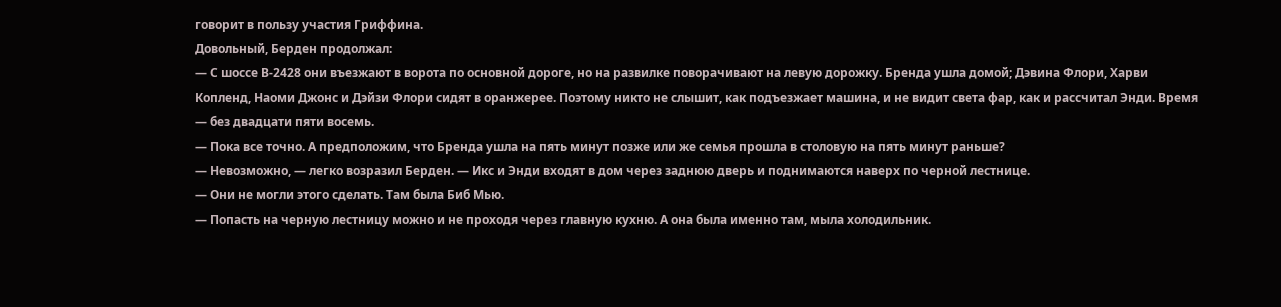говорит в пользу участия Гриффина.
Довольный, Берден продолжал:
— С шоссе В-2428 они въезжают в ворота по основной дороге, но на развилке поворачивают на левую дорожку. Бренда ушла домой; Дэвина Флори, Харви Копленд, Наоми Джонс и Дэйзи Флори сидят в оранжерее. Поэтому никто не слышит, как подъезжает машина, и не видит света фар, как и рассчитал Энди. Время — без двадцати пяти восемь.
— Пока все точно. А предположим, что Бренда ушла на пять минут позже или же семья прошла в столовую на пять минут раньше?
— Невозможно, — легко возразил Берден. — Икс и Энди входят в дом через заднюю дверь и поднимаются наверх по черной лестнице.
— Они не могли этого сделать. Там была Биб Мью.
— Попасть на черную лестницу можно и не проходя через главную кухню. А она была именно там, мыла холодильник.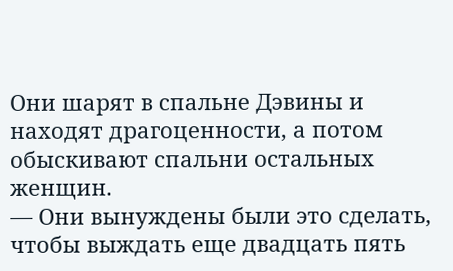Они шарят в спальне Дэвины и находят драгоценности, а потом обыскивают спальни остальных женщин.
— Они вынуждены были это сделать, чтобы выждать еще двадцать пять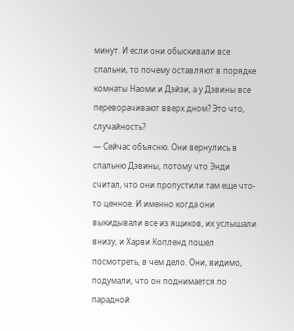минут. И если они обыскивали все спальни, то почему оставляют в порядке комнаты Наоми и Дэйзи, а у Дэвины все переворачивают вверх дном? Это что, случайность?
— Сейчас объясню. Они вернулись в спальню Дэвины, потому что Энди считал, что они пропустили там еще что-то ценное. И именно когда они выкидывали все из ящиков, их услышали внизу, и Харви Копленд пошел посмотреть, в чем дело. Они, видимо, подумали, что он поднимается по парадной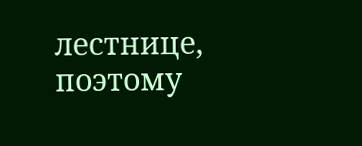лестнице, поэтому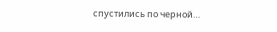спустились по черной…